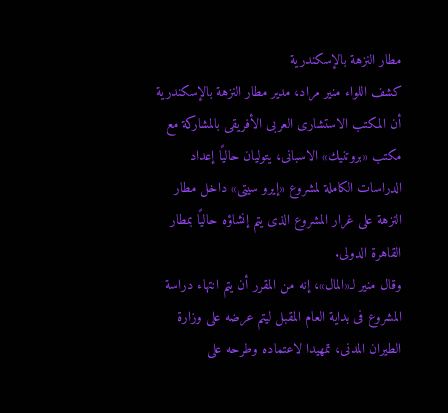مطار النزهة بالإسكندرية
كشف اللواء منير مراد، مدير مطار النزهة بالإسكندرية أن المكتب الاستشارى العربى الأفريقى بالمشاركة مع مكتب «بروتنيك» الاسبانى، يتوليان حاليًا إعداد الدراسات الكاملة لمشروع «إيرو سيتى» داخل مطار النزهة على غرار المشروع الذى يتم إنشاؤه حاليًا بمطار القاهرة الدولى.
وقال منير لـ«المال»، إنه من المقرر أن يتم انتهاء دراسة المشروع فى بداية العام المقبل ليتم عرضه على وزارة الطيران المدنى، تمهيدا لاعتماده وطرحه على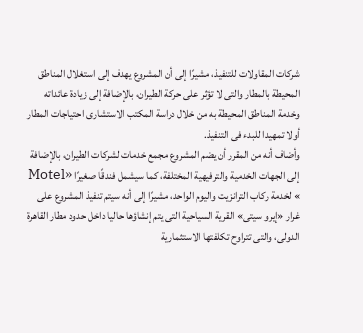شركات المقاولات للتنفيذ، مشيرًا إلى أن المشروع يهدف إلى استغلال المناطق المحيطة بالمطار والتى لا تؤثر على حركة الطيران، بالإضافة إلى زيادة عائداته وخدمة المناطق المحيطة به من خلال دراسة المكتب الاستشارى احتياجات المطار أولا تمهيدا للبدء فى التنفيذ.
وأضاف أنه من المقرر أن يضم المشروع مجمع خدمات لشركات الطيران، بالإضافة إلى الجهات الخدمية والترفيهية المختلفة، كما سيشمل فندقًا صغيرًا «Motel » لخدمة ركاب الترانزيت واليوم الواحد، مشيرًا إلى أنه سيتم تنفيذ المشروع على غرار «إيرو سيتى» القرية السياحية التى يتم إنشاؤها حاليا داخل حدود مطار القاهرة الدولى، والتى تتراوح تكلفتها الاستثمارية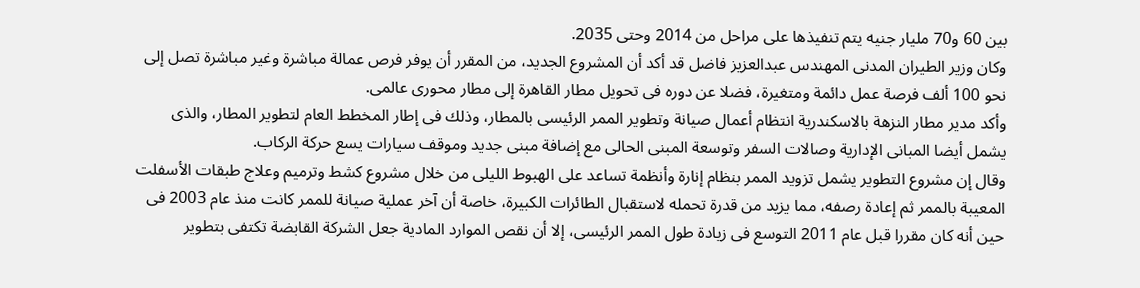بين 60 و70 مليار جنيه يتم تنفيذها على مراحل من 2014 وحتى 2035.
وكان وزير الطيران المدنى المهندس عبدالعزيز فاضل قد أكد أن المشروع الجديد، من المقرر أن يوفر فرص عمالة مباشرة وغير مباشرة تصل إلى نحو 100 ألف فرصة عمل دائمة ومتغيرة، فضلا عن دوره فى تحويل مطار القاهرة إلى مطار محورى عالمى.
وأكد مدير مطار النزهة بالاسكندرية انتظام أعمال صيانة وتطوير الممر الرئيسى بالمطار، وذلك فى إطار المخطط العام لتطوير المطار، والذى يشمل أيضا المبانى الإدارية وصالات السفر وتوسعة المبنى الحالى مع إضافة مبنى جديد وموقف سيارات يسع حركة الركاب.
وقال إن مشروع التطوير يشمل تزويد الممر بنظام إنارة وأنظمة تساعد على الهبوط الليلى من خلال مشروع كشط وترميم وعلاج طبقات الأسفلت المعيبة بالممر ثم إعادة رصفه، مما يزيد من قدرة تحمله لاستقبال الطائرات الكبيرة، خاصة أن آخر عملية صيانة للممر كانت منذ عام 2003 فى حين أنه كان مقررا قبل عام 2011 التوسع فى زيادة طول الممر الرئيسى، إلا أن نقص الموارد المادية جعل الشركة القابضة تكتفى بتطوير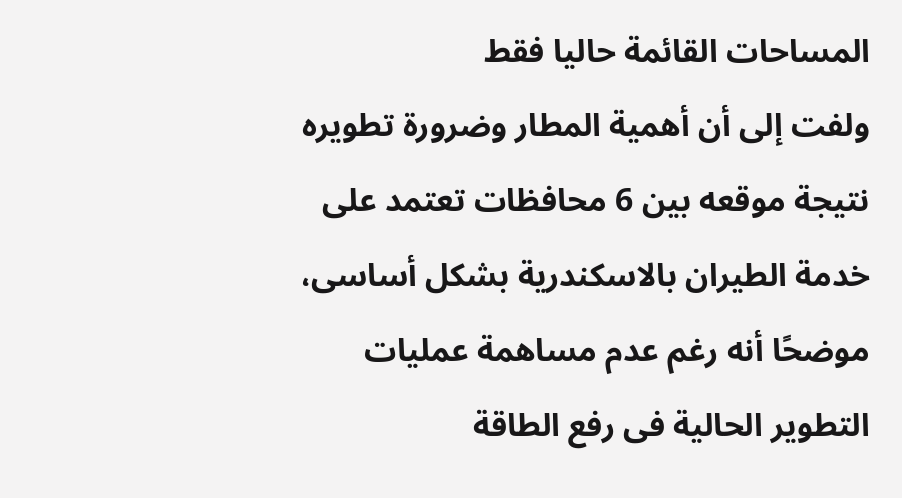المساحات القائمة حاليا فقط
ولفت إلى أن أهمية المطار وضرورة تطويره نتيجة موقعه بين 6 محافظات تعتمد على خدمة الطيران بالاسكندرية بشكل أساسى، موضحًا أنه رغم عدم مساهمة عمليات التطوير الحالية فى رفع الطاقة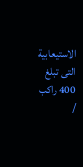الاستيعابية التى تبلغ 400 راكب /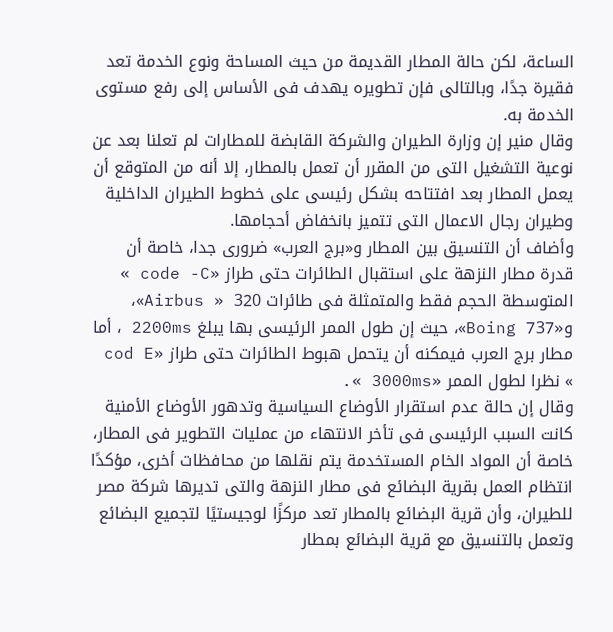الساعة، لكن حالة المطار القديمة من حيث المساحة ونوع الخدمة تعد فقيرة جدًا، وبالتالى فإن تطويره يهدف فى الأساس إلى رفع مستوى الخدمة به.
وقال منير إن وزارة الطيران والشركة القابضة للمطارات لم تعلنا بعد عن نوعية التشغيل التى من المقرر أن تعمل بالمطار، إلا أنه من المتوقع أن يعمل المطار بعد افتتاحه بشكل رئيسى على خطوط الطيران الداخلية وطيران رجال الاعمال التى تتميز بانخفاض أحجامها.
وأضاف أن التنسيق بين المطار و«برج العرب» ضرورى جدا، خاصة أن قدرة مطار النزهة على استقبال الطائرات حتى طراز «code -C » المتوسطة الحجم فقط والمتمثلة فى طائرات Airbus » 320»، و«Boing 737»، حيث إن طول الممر الرئيسى بها يبلغ 2200ms ، أما مطار برج العرب فيمكنه أن يتحمل هبوط الطائرات حتى طراز «cod E » نظرا لطول الممر «3000ms ».
وقال إن حالة عدم استقرار الأوضاع السياسية وتدهور الأوضاع الأمنية كانت السبب الرئيسى فى تأخر الانتهاء من عمليات التطوير فى المطار، خاصة أن المواد الخام المستخدمة يتم نقلها من محافظات أخرى، مؤكدًا انتظام العمل بقرية البضائع فى مطار النزهة والتى تديرها شركة مصر للطيران، وأن قرية البضائع بالمطار تعد مركزًا لوجيستيًا لتجميع البضائع وتعمل بالتنسيق مع قرية البضائع بمطار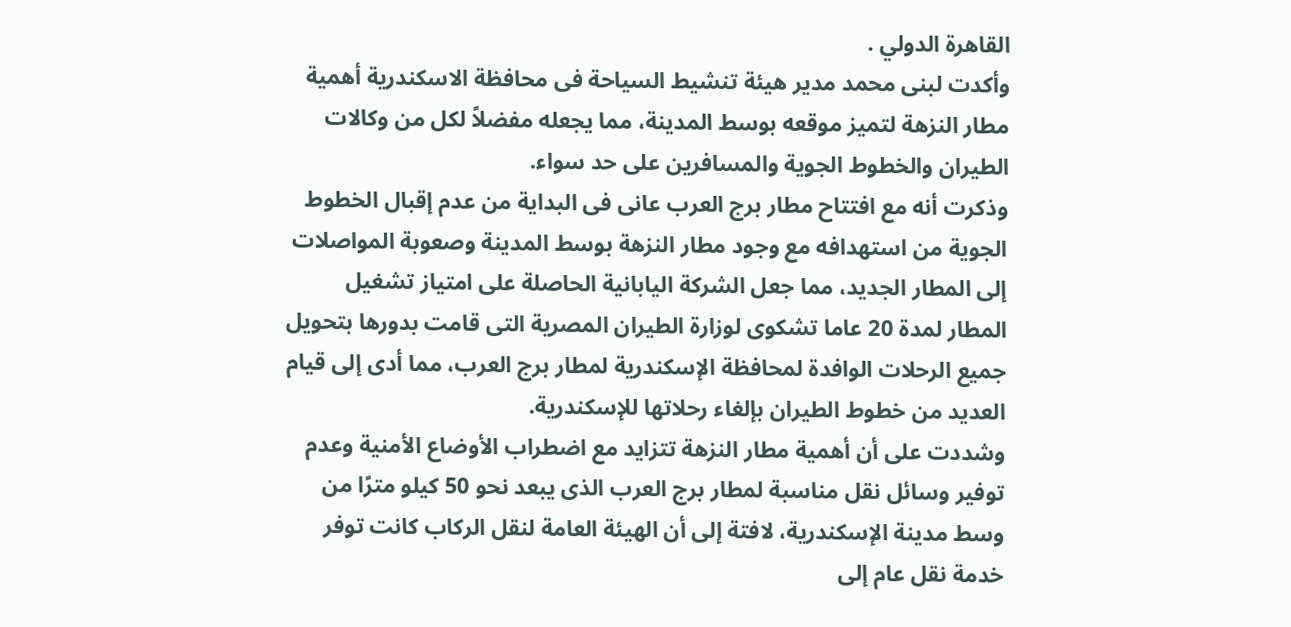القاهرة الدولي .
وأكدت لبنى محمد مدير هيئة تنشيط السياحة فى محافظة الاسكندرية أهمية مطار النزهة لتميز موقعه بوسط المدينة، مما يجعله مفضلاً لكل من وكالات الطيران والخطوط الجوية والمسافرين على حد سواء.
وذكرت أنه مع افتتاح مطار برج العرب عانى فى البداية من عدم إقبال الخطوط الجوية من استهدافه مع وجود مطار النزهة بوسط المدينة وصعوبة المواصلات إلى المطار الجديد، مما جعل الشركة اليابانية الحاصلة على امتياز تشغيل المطار لمدة 20 عاما تشكوى لوزارة الطيران المصرية التى قامت بدورها بتحويل جميع الرحلات الوافدة لمحافظة الإسكندرية لمطار برج العرب، مما أدى إلى قيام العديد من خطوط الطيران بإلغاء رحلاتها للإسكندرية.
وشددت على أن أهمية مطار النزهة تتزايد مع اضطراب الأوضاع الأمنية وعدم توفير وسائل نقل مناسبة لمطار برج العرب الذى يبعد نحو 50 كيلو مترًا من وسط مدينة الإسكندرية، لافتة إلى أن الهيئة العامة لنقل الركاب كانت توفر خدمة نقل عام إلى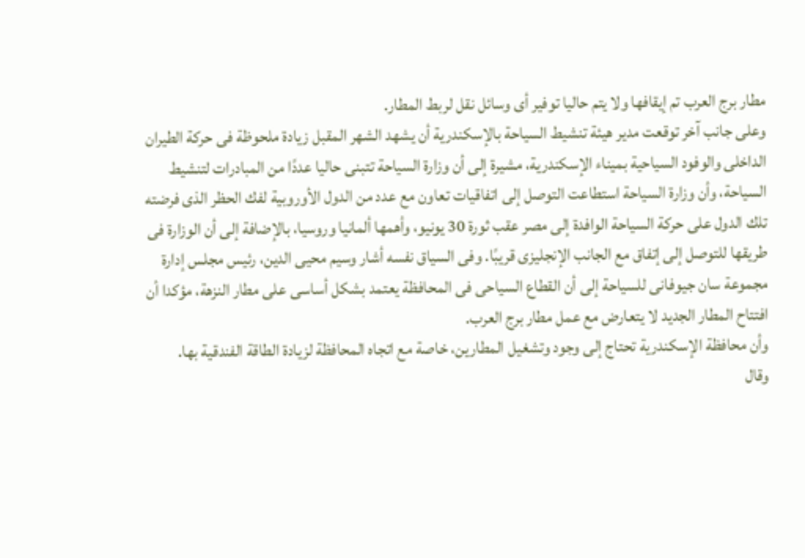مطار برج العرب تم إيقافها ولا يتم حاليا توفير أى وسائل نقل لربط المطار.
وعلى جانب آخر توقعت مدير هيئة تنشيط السياحة بالإسكندرية أن يشهد الشهر المقبل زيادة ملحوظة فى حركة الطيران الداخلى والوفود السياحية بميناء الإسكندرية، مشيرة إلى أن وزارة السياحة تتبنى حاليا عددًا من المبادرات لتنشيط السياحة، وأن وزارة السياحة استطاعت التوصل إلى اتفاقيات تعاون مع عدد من الدول الأوروبية لفك الحظر الذى فرضته تلك الدول على حركة السياحة الوافدة إلى مصر عقب ثورة 30 يونيو، وأهمها ألمانيا وروسيا، بالإضافة إلى أن الوزارة فى طريقها للتوصل إلى إتفاق مع الجانب الإنجليزى قريبًا. وفى السياق نفسه أشار وسيم محيى الدين، رئيس مجلس إدارة مجموعة سان جيوفانى للسياحة إلى أن القطاع السياحى فى المحافظة يعتمد بشكل أساسى على مطار النزهة، مؤكدا أن افتتاح المطار الجديد لا يتعارض مع عمل مطار برج العرب.
وأن محافظة الإسكندرية تحتاج إلى وجود وتشغيل المطارين، خاصة مع اتجاه المحافظة لزيادة الطاقة الفندقية بها.
وقال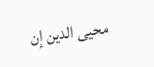محيى الدين إن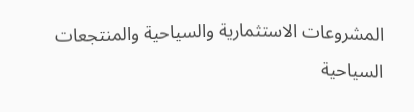المشروعات الاستثمارية والسياحية والمنتجعات السياحية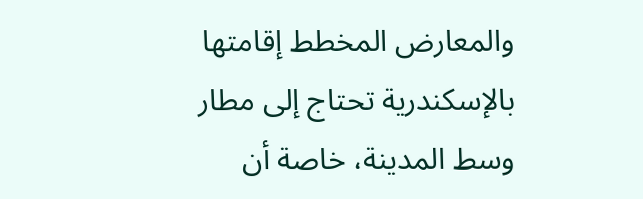والمعارض المخطط إقامتها بالإسكندرية تحتاج إلى مطار وسط المدينة، خاصة أن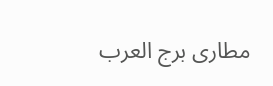مطارى برج العرب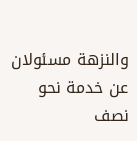والنزهة مسئولان عن خدمة نحو نصف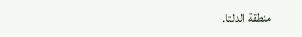منطقة الدلتا.